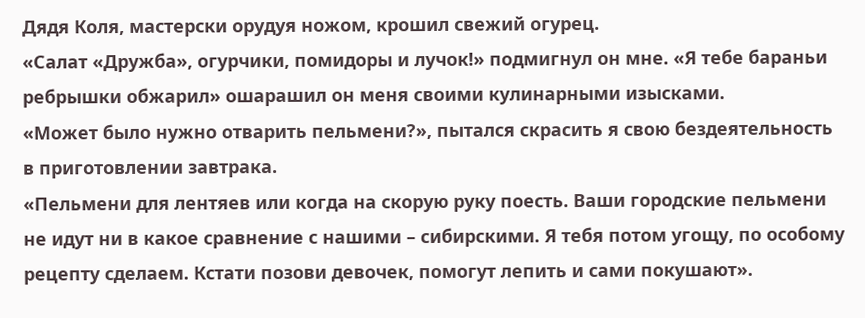Дядя Коля, мастерски орудуя ножом, крошил свежий огурец.
«Салат «Дружба», огурчики, помидоры и лучок!» подмигнул он мне. «Я тебе бараньи ребрышки обжарил» ошарашил он меня своими кулинарными изысками.
«Может было нужно отварить пельмени?», пытался скрасить я свою бездеятельность в приготовлении завтрака.
«Пельмени для лентяев или когда на скорую руку поесть. Ваши городские пельмени не идут ни в какое сравнение с нашими – сибирскими. Я тебя потом угощу, по особому рецепту сделаем. Кстати позови девочек, помогут лепить и сами покушают».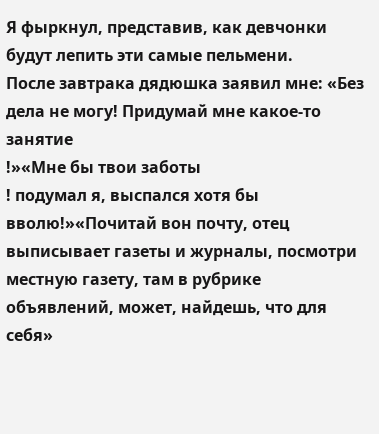Я фыркнул, представив, как девчонки будут лепить эти самые пельмени.
После завтрака дядюшка заявил мне: «Без дела не могу! Придумай мне какое-то занятие
!»«Мне бы твои заботы
! подумал я, выспался хотя бы вволю!»«Почитай вон почту, отец выписывает газеты и журналы, посмотри местную газету, там в рубрике объявлений, может, найдешь, что для себя»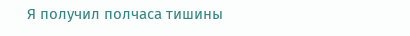Я получил полчаса тишины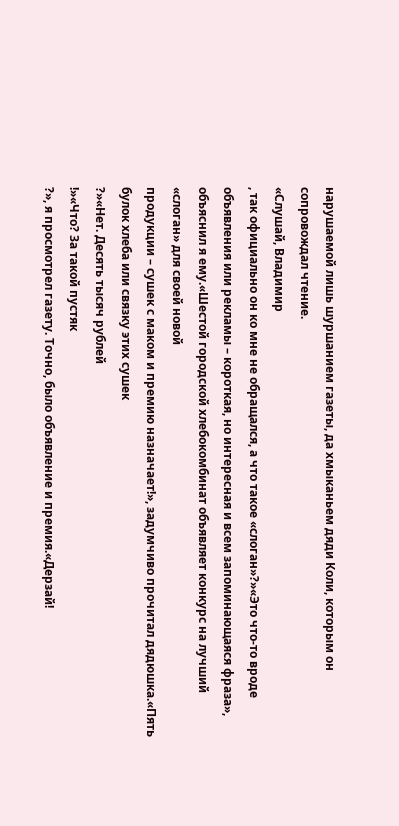нарушаемой лишь шуршанием газеты, да хмыканьем дяди Коли, которым он сопровождал чтение.
«Слушай, Владимир
, так официально он ко мне не обращался, а что такое «слоган»?»«Это что-то вроде объявления или рекламы – короткая, но интересная и всем запоминающаяся фраза»,
объяснил я ему.«Шестой городской хлебокомбинат объявляет конкурс на лучший «слоган» для своей новой
продукции – сушек с маком и премию назначает!», задумчиво прочитал дядюшка.«Пять булок хлеба или связку этих сушек
?»«Нет. Десять тысяч рублей
!»«Что? За такой пустяк
?», я просмотрел газету. Точно, было объявление и премия.«Дерзай!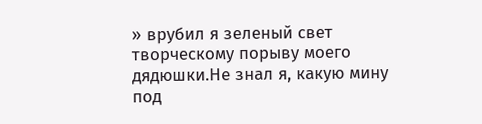» врубил я зеленый свет творческому порыву моего дядюшки.Не знал я, какую мину под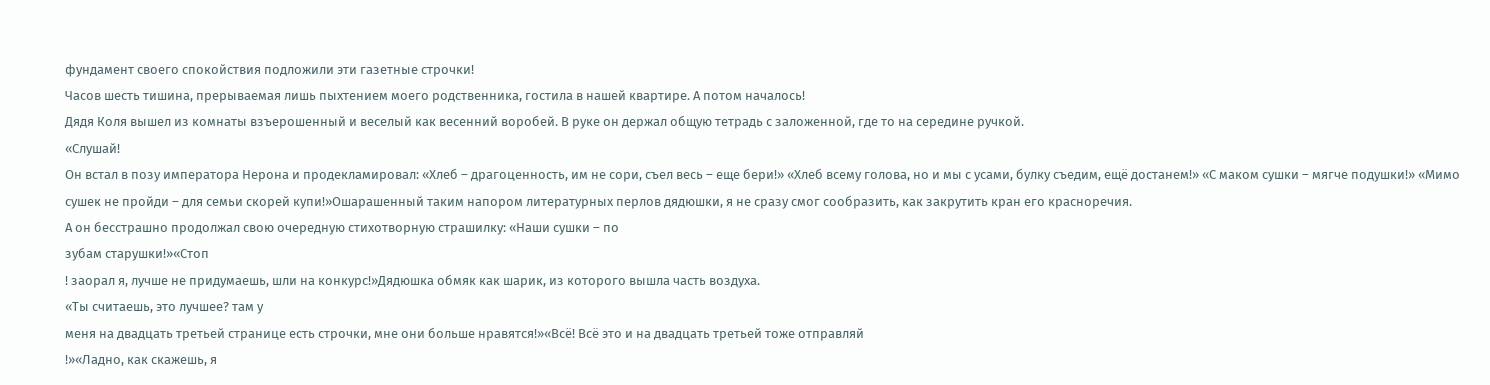фундамент своего спокойствия подложили эти газетные строчки!
Часов шесть тишина, прерываемая лишь пыхтением моего родственника, гостила в нашей квартире. А потом началось!
Дядя Коля вышел из комнаты взъерошенный и веселый как весенний воробей. В руке он держал общую тетрадь с заложенной, где то на середине ручкой.
«Слушай!
Он встал в позу императора Нерона и продекламировал: «Хлеб – драгоценность, им не сори, съел весь – еще бери!» «Хлеб всему голова, но и мы с усами, булку съедим, ещё достанем!» «С маком сушки – мягче подушки!» «Мимо сушек не пройди – для семьи скорей купи!»Ошарашенный таким напором литературных перлов дядюшки, я не сразу смог сообразить, как закрутить кран его красноречия.
А он бесстрашно продолжал свою очередную стихотворную страшилку: «Наши сушки – по
зубам старушки!»«Стоп
! заорал я, лучше не придумаешь, шли на конкурс!»Дядюшка обмяк как шарик, из которого вышла часть воздуха.
«Ты считаешь, это лучшее? там у
меня на двадцать третьей странице есть строчки, мне они больше нравятся!»«Всё! Всё это и на двадцать третьей тоже отправляй
!»«Ладно, как скажешь, я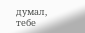думал, тебе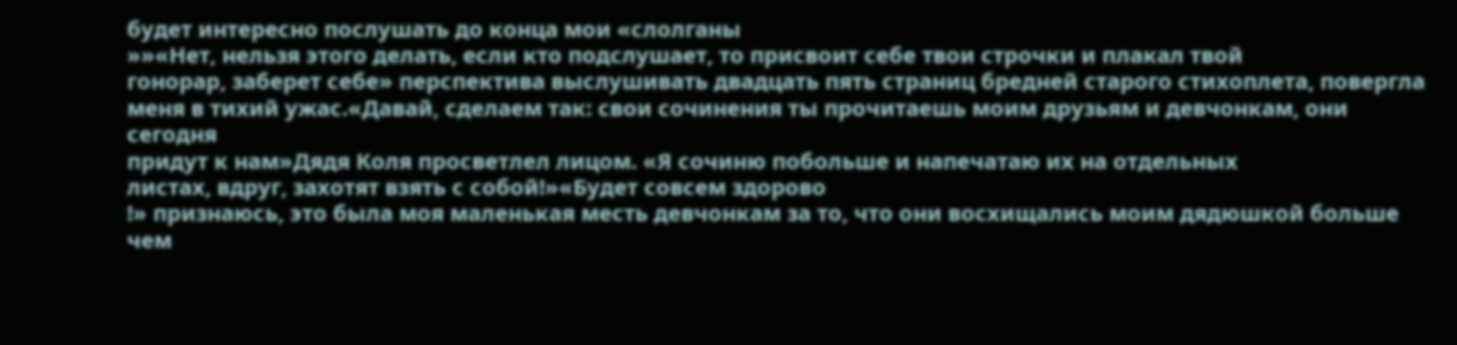будет интересно послушать до конца мои «слолганы
»»«Нет, нельзя этого делать, если кто подслушает, то присвоит себе твои строчки и плакал твой
гонорар, заберет себе» перспектива выслушивать двадцать пять страниц бредней старого стихоплета, повергла меня в тихий ужас.«Давай, сделаем так: свои сочинения ты прочитаешь моим друзьям и девчонкам, они сегодня
придут к нам»Дядя Коля просветлел лицом. «Я сочиню побольше и напечатаю их на отдельных
листах, вдруг, захотят взять с собой!»«Будет совсем здорово
!» признаюсь, это была моя маленькая месть девчонкам за то, что они восхищались моим дядюшкой больше чем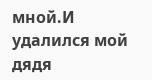мной.И удалился мой дядя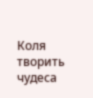Коля творить чудеса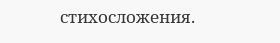стихосложения.